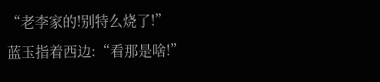“老李家的!别特么烧了!”
蓝玉指着西边:“看那是啥!”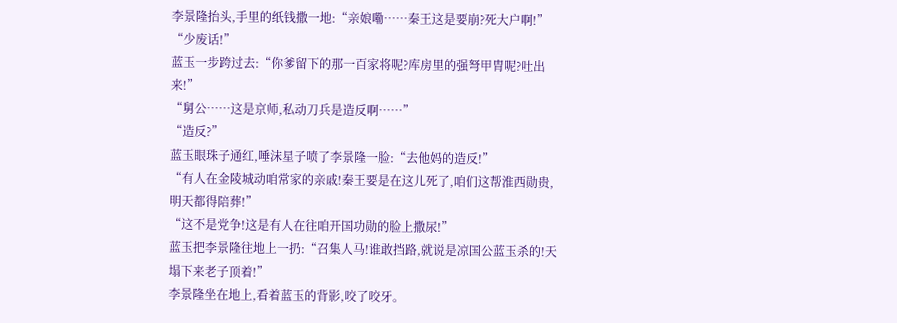李景隆抬头,手里的纸钱撒一地:“亲娘嘞……秦王这是要崩?死大户啊!”
“少废话!”
蓝玉一步跨过去:“你爹留下的那一百家将呢?库房里的强弩甲胄呢?吐出来!”
“舅公……这是京师,私动刀兵是造反啊……”
“造反?”
蓝玉眼珠子通红,唾沫星子喷了李景隆一脸:“去他妈的造反!”
“有人在金陵城动咱常家的亲戚!秦王要是在这儿死了,咱们这帮淮西勋贵,明天都得陪葬!”
“这不是党争!这是有人在往咱开国功勋的脸上撒尿!”
蓝玉把李景隆往地上一扔:“召集人马!谁敢挡路,就说是凉国公蓝玉杀的!天塌下来老子顶着!”
李景隆坐在地上,看着蓝玉的背影,咬了咬牙。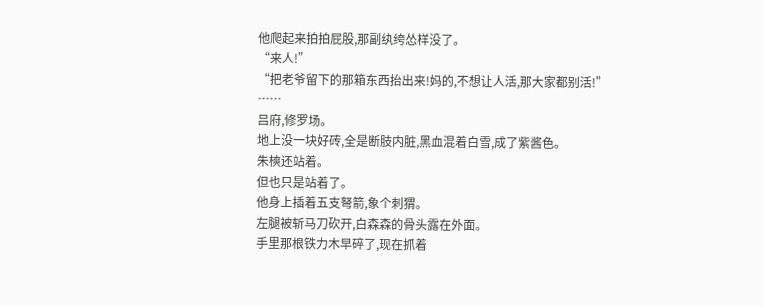他爬起来拍拍屁股,那副纨绔怂样没了。
“来人!”
“把老爷留下的那箱东西抬出来!妈的,不想让人活,那大家都别活!”
……
吕府,修罗场。
地上没一块好砖,全是断肢内脏,黑血混着白雪,成了紫酱色。
朱樉还站着。
但也只是站着了。
他身上插着五支弩箭,象个刺猬。
左腿被斩马刀砍开,白森森的骨头露在外面。
手里那根铁力木早碎了,现在抓着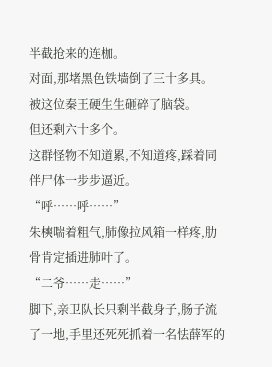半截抢来的连枷。
对面,那堵黑色铁墙倒了三十多具。
被这位秦王硬生生砸碎了脑袋。
但还剩六十多个。
这群怪物不知道累,不知道疼,踩着同伴尸体一步步逼近。
“呼……呼……”
朱樉喘着粗气,肺像拉风箱一样疼,肋骨肯定插进肺叶了。
“二爷……走……”
脚下,亲卫队长只剩半截身子,肠子流了一地,手里还死死抓着一名怯薛军的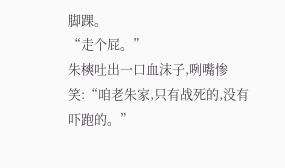脚踝。
“走个屁。”
朱樉吐出一口血沫子,咧嘴惨笑:“咱老朱家,只有战死的,没有吓跑的。”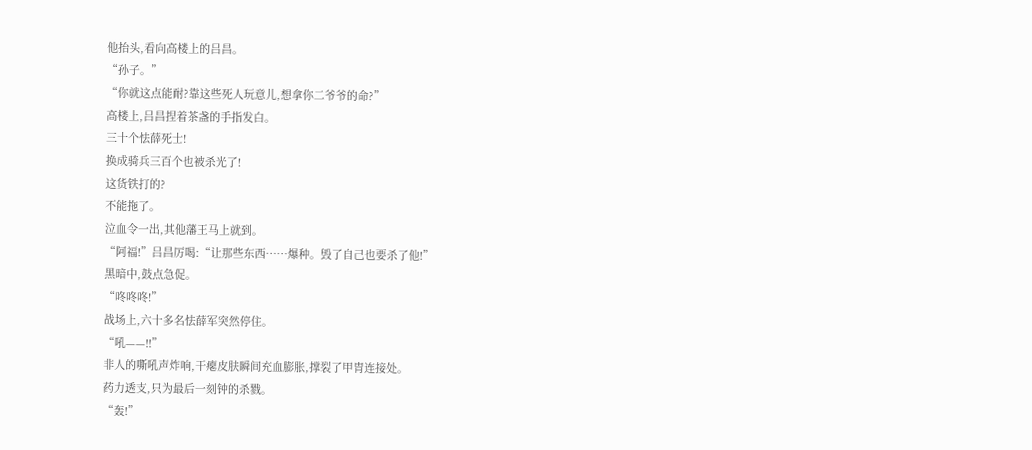他抬头,看向高楼上的吕昌。
“孙子。”
“你就这点能耐?靠这些死人玩意儿,想拿你二爷爷的命?”
高楼上,吕昌捏着茶盏的手指发白。
三十个怯薛死士!
换成骑兵三百个也被杀光了!
这货铁打的?
不能拖了。
泣血令一出,其他藩王马上就到。
“阿福!”吕昌厉喝:“让那些东西……爆种。毁了自己也要杀了他!”
黑暗中,鼓点急促。
“咚咚咚!”
战场上,六十多名怯薛军突然停住。
“吼——!!”
非人的嘶吼声炸响,干瘪皮肤瞬间充血膨胀,撑裂了甲胄连接处。
药力透支,只为最后一刻钟的杀戮。
“轰!”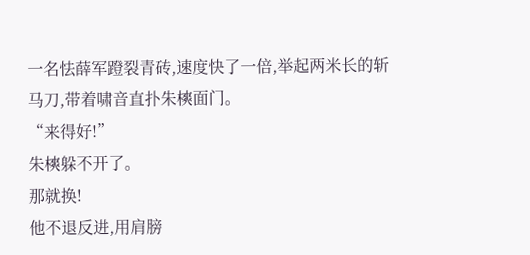一名怯薛军蹬裂青砖,速度快了一倍,举起两米长的斩马刀,带着啸音直扑朱樉面门。
“来得好!”
朱樉躲不开了。
那就换!
他不退反进,用肩膀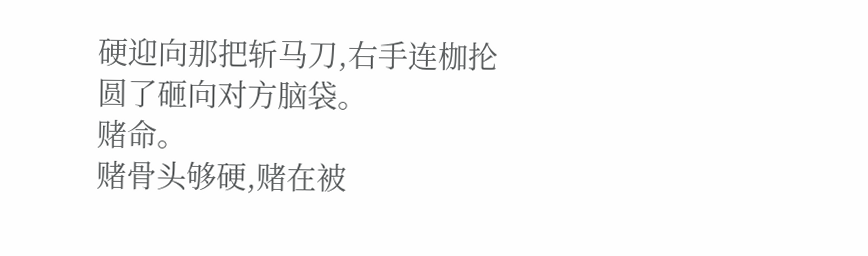硬迎向那把斩马刀,右手连枷抡圆了砸向对方脑袋。
赌命。
赌骨头够硬,赌在被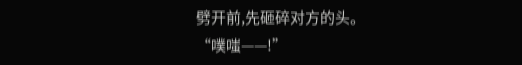劈开前,先砸碎对方的头。
“噗嗤——!”